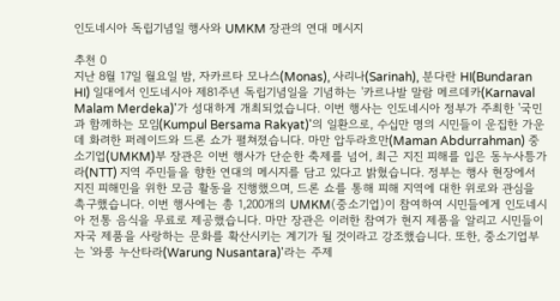인도네시아 독립기념일 행사와 UMKM 장관의 연대 메시지

추천 0
지난 8월 17일 월요일 밤, 자카르타 모나스(Monas), 사리나(Sarinah), 분다란 HI(Bundaran HI) 일대에서 인도네시아 제81주년 독립기념일을 기념하는 '카르나발 말람 메르데카(Karnaval Malam Merdeka)'가 성대하게 개최되었습니다. 이번 행사는 인도네시아 정부가 주최한 '국민과 함께하는 모임(Kumpul Bersama Rakyat)'의 일환으로, 수십만 명의 시민들이 운집한 가운데 화려한 퍼레이드와 드론 쇼가 펼쳐졌습니다. 마만 압두라흐만(Maman Abdurrahman) 중소기업(UMKM)부 장관은 이번 행사가 단순한 축제를 넘어, 최근 지진 피해를 입은 동누사틍가라(NTT) 지역 주민들을 향한 연대의 메시지를 담고 있다고 밝혔습니다. 정부는 행사 현장에서 지진 피해민을 위한 모금 활동을 진행했으며, 드론 쇼를 통해 피해 지역에 대한 위로와 관심을 촉구했습니다. 이번 행사에는 총 1,200개의 UMKM(중소기업)이 참여하여 시민들에게 인도네시아 전통 음식을 무료로 제공했습니다. 마만 장관은 이러한 참여가 현지 제품을 알리고 시민들이 자국 제품을 사랑하는 문화를 확산시키는 계기가 될 것이라고 강조했습니다. 또한, 중소기업부는 '와룽 누산타라(Warung Nusantara)'라는 주제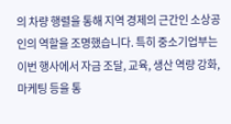의 차량 행렬을 통해 지역 경제의 근간인 소상공인의 역할을 조명했습니다. 특히 중소기업부는 이번 행사에서 자금 조달, 교육, 생산 역량 강화, 마케팅 등을 통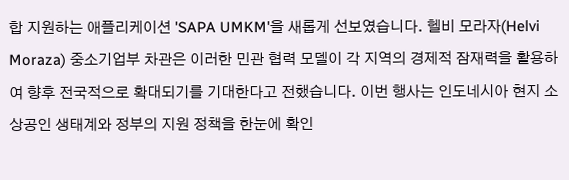합 지원하는 애플리케이션 'SAPA UMKM'을 새롭게 선보였습니다. 헬비 모라자(Helvi Moraza) 중소기업부 차관은 이러한 민관 협력 모델이 각 지역의 경제적 잠재력을 활용하여 향후 전국적으로 확대되기를 기대한다고 전했습니다. 이번 행사는 인도네시아 현지 소상공인 생태계와 정부의 지원 정책을 한눈에 확인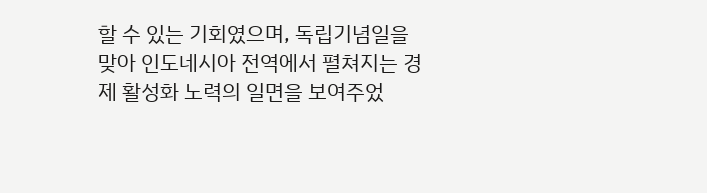할 수 있는 기회였으며, 독립기념일을 맞아 인도네시아 전역에서 펼쳐지는 경제 활성화 노력의 일면을 보여주었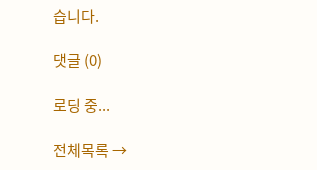습니다.

댓글 (0)

로딩 중...

전체목록 →